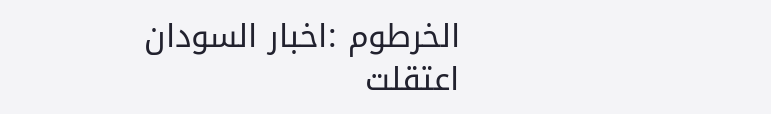الخرطوم :اخبار السودان
اعتقلت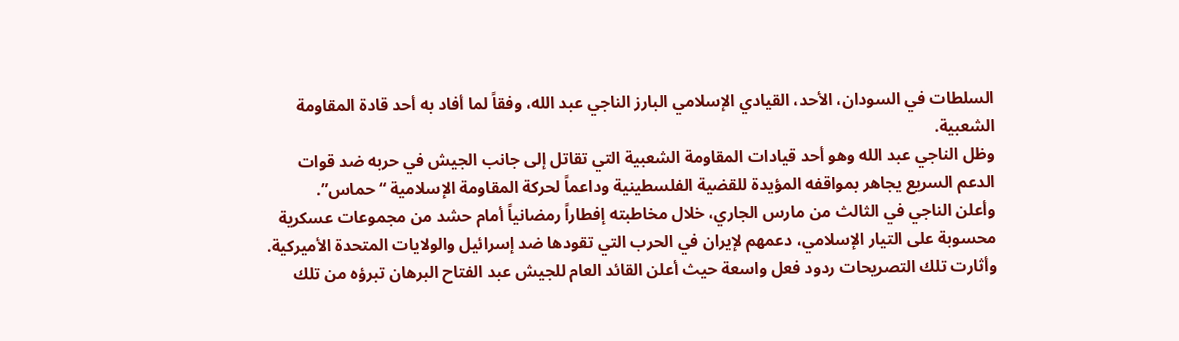السلطات في السودان، الأحد، القيادي الإسلامي البارز الناجي عبد الله، وفقاً لما أفاد به أحد قادة المقاومة الشعبية.
وظل الناجي عبد الله وهو أحد قيادات المقاومة الشعبية التي تقاتل إلى جانب الجيش في حربه ضد قوات الدعم السريع يجاهر بمواقفه المؤيدة للقضية الفلسطينية وداعماً لحركة المقاومة الإسلامية “حماس”.
وأعلن الناجي في الثالث من مارس الجاري، خلال مخاطبته إفطاراً رمضانياً أمام حشد من مجموعات عسكرية محسوبة على التيار الإسلامي، دعمهم لإيران في الحرب التي تقودها ضد إسرائيل والولايات المتحدة الأميركية.
وأثارت تلك التصريحات ردود فعل واسعة حيث أعلن القائد العام للجيش عبد الفتاح البرهان تبرؤه من تلك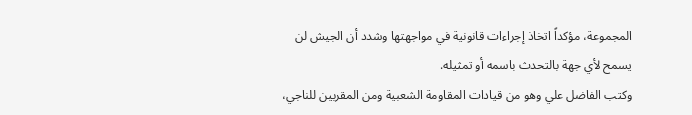المجموعة، مؤكداً اتخاذ إجراءات قانونية في مواجهتها وشدد أن الجيش لن يسمح لأي جهة بالتحدث باسمه أو تمثيله.
وكتب الفاضل علي وهو من قيادات المقاومة الشعبية ومن المقربين للناجي،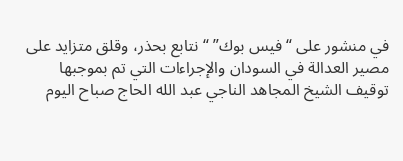في منشور على “فيس بوك” “نتابع بحذر، وقلق متزايد على مصير العدالة في السودان والإجراءات التي تم بموجبها توقيف الشيخ المجاهد الناجي عبد الله الحاج صباح اليوم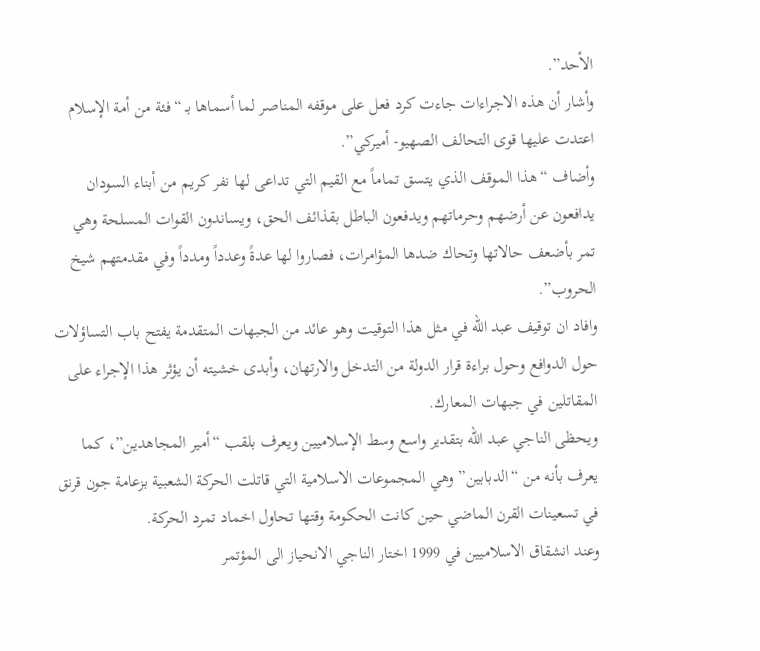الأحد”.
وأشار أن هذه الاجراءات جاءت كرد فعل على موقفه المناصر لما أسماها بـ “فئة من أمة الإسلام اعتدت عليها قوى التحالف الصهيو- أميركي”.
وأضاف “هذا الموقف الذي يتسق تماماً مع القيم التي تداعى لها نفر كريم من أبناء السودان يدافعون عن أرضهم وحرماتهم ويدفعون الباطل بقذائف الحق، ويساندون القوات المسلحة وهي تمر بأضعف حالاتها وتحاك ضدها المؤامرات، فصاروا لها عدةً وعدداً ومدداً وفي مقدمتهم شيخ الحروب”.
وافاد ان توقيف عبد الله في مثل هذا التوقيت وهو عائد من الجبهات المتقدمة يفتح باب التساؤلات حول الدوافع وحول براءة قرار الدولة من التدخل والارتهان، وأبدى خشيته أن يؤثر هذا الإجراء على المقاتلين في جبهات المعارك.
ويحظى الناجي عبد الله بتقدير واسع وسط الإسلاميين ويعرف بلقب “أمير المجاهدين”، كما يعرف بأنه من “الدبابين” وهي المجموعات الاسلامية التي قاتلت الحركة الشعبية بزعامة جون قرنق في تسعينات القرن الماضي حين كانت الحكومة وقتها تحاول اخماد تمرد الحركة.
وعند انشقاق الاسلاميين في 1999 اختار الناجي الانحياز الى المؤتمر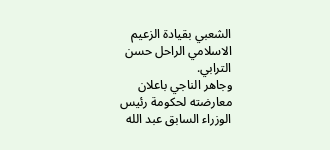الشعبي بقيادة الزعيم الاسلامي الراحل حسن الترابي.
وجاهر الناجي باعلان معارضته لحكومة رئيس الوزراء السابق عبد الله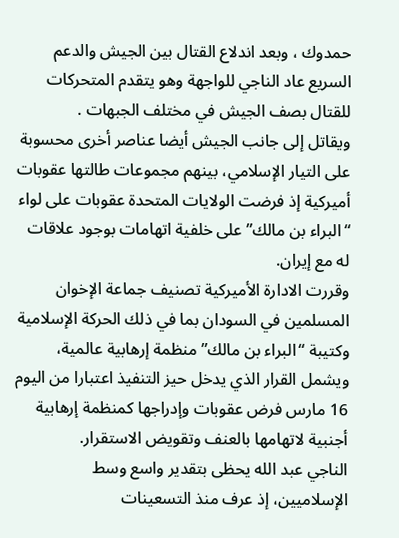حمدوك ، وبعد اندلاع القتال بين الجيش والدعم السريع عاد الناجي للواجهة وهو يتقدم المتحركات للقتال بصف الجيش في مختلف الجبهات .
ويقاتل إلى جانب الجيش أيضا عناصر أخرى محسوبة على التيار الإسلامي، بينهم مجموعات طالتها عقوبات أميركية إذ فرضت الولايات المتحدة عقوبات على لواء “البراء بن مالك” على خلفية اتهامات بوجود علاقات له مع إيران.
وقررت الادارة الأميركية تصنيف جماعة الإخوان المسلمين في السودان بما في ذلك الحركة الإسلامية وكتيبة “البراء بن مالك” منظمة إرهابية عالمية، ويشمل القرار الذي يدخل حيز التنفيذ اعتبارا من اليوم 16 مارس فرض عقوبات وإدراجها كمنظمة إرهابية أجنبية لاتهامها بالعنف وتقويض الاستقرار.
الناجي عبد الله يحظى بتقدير واسع وسط الإسلاميين، إذ عرف منذ التسعينات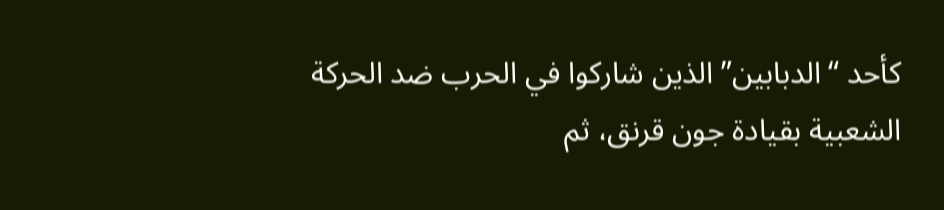كأحد “الدبابين” الذين شاركوا في الحرب ضد الحركة الشعبية بقيادة جون قرنق، ثم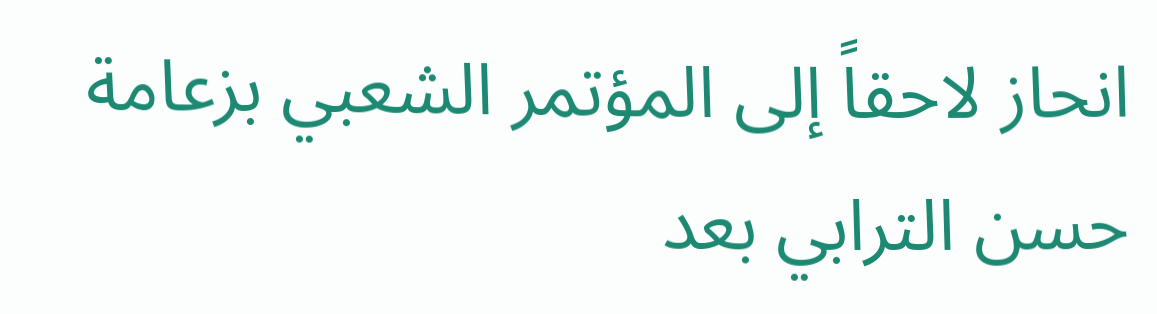انحاز لاحقاً إلى المؤتمر الشعبي بزعامة حسن الترابي بعد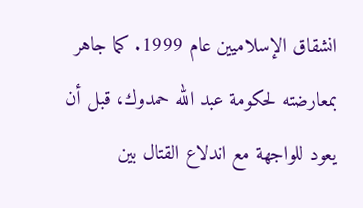انشقاق الإسلاميين عام 1999. كما جاهر بمعارضته لحكومة عبد الله حمدوك، قبل أن يعود للواجهة مع اندلاع القتال بين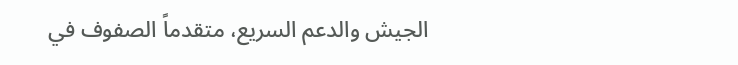الجيش والدعم السريع، متقدماً الصفوف في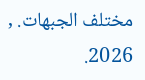مختلف الجبهات. , 2026.